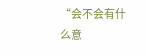“会不会有什么意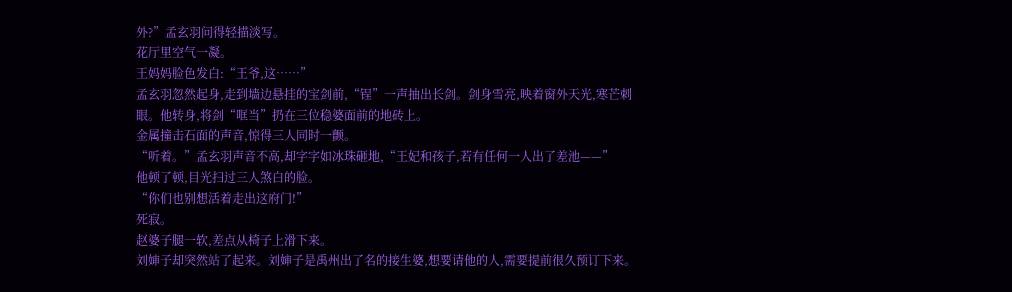外?”孟玄羽问得轻描淡写。
花厅里空气一凝。
王妈妈脸色发白:“王爷,这……”
孟玄羽忽然起身,走到墙边悬挂的宝剑前,“锃”一声抽出长剑。剑身雪亮,映着窗外天光,寒芒刺眼。他转身,将剑“哐当”扔在三位稳婆面前的地砖上。
金属撞击石面的声音,惊得三人同时一颤。
“听着。”孟玄羽声音不高,却字字如冰珠砸地,“王妃和孩子,若有任何一人出了差池——”
他顿了顿,目光扫过三人煞白的脸。
“你们也别想活着走出这府门!”
死寂。
赵婆子腿一软,差点从椅子上滑下来。
刘婶子却突然站了起来。刘婶子是禹州出了名的接生婆,想要请他的人,需要提前很久预订下来。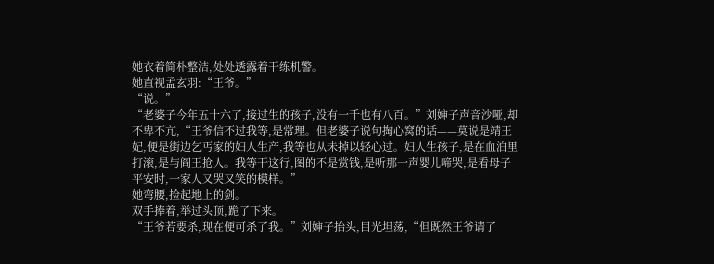她衣着简朴整洁,处处透露着干练机警。
她直视孟玄羽:“王爷。”
“说。”
“老婆子今年五十六了,接过生的孩子,没有一千也有八百。”刘婶子声音沙哑,却不卑不亢,“王爷信不过我等,是常理。但老婆子说句掏心窝的话——莫说是靖王妃,便是街边乞丐家的妇人生产,我等也从未掉以轻心过。妇人生孩子,是在血泊里打滚,是与阎王抢人。我等干这行,图的不是赏钱,是听那一声婴儿啼哭,是看母子平安时,一家人又哭又笑的模样。”
她弯腰,捡起地上的剑。
双手捧着,举过头顶,跪了下来。
“王爷若要杀,现在便可杀了我。”刘婶子抬头,目光坦荡,“但既然王爷请了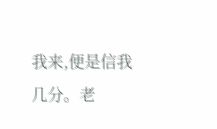我来,便是信我几分。老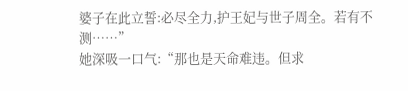婆子在此立誓:必尽全力,护王妃与世子周全。若有不测……”
她深吸一口气:“那也是天命难违。但求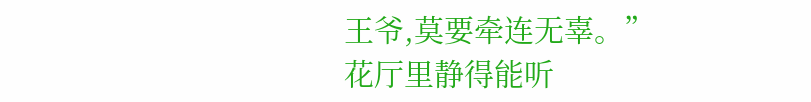王爷,莫要牵连无辜。”
花厅里静得能听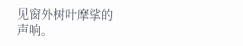见窗外树叶摩挲的声响。